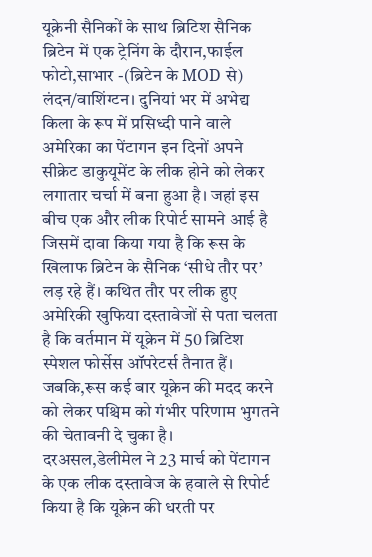यूक्रेनी सैनिकों के साथ ब्रिटिश सैनिक ब्रिटेन में एक ट्रेनिंग के दौरान,फाईल फोटो,साभार -(ब्रिटेन के MOD से)
लंदन/वाशिंग्टन। दुनियां भर में अभेद्य किला के रूप में प्रसिध्दी पाने वाले अमेरिका का पेंटागन इन दिनों अपने सीक्रेट डाकुयूमेंट के लीक होने को लेकर लगातार चर्चा में बना हुआ है। जहां इस बीच एक और लीक रिपोर्ट सामने आई है जिसमें दावा किया गया है कि रूस के खिलाफ ब्रिटेन के सैनिक ‘सीधे तौर पर’ लड़ रहे हैं। कथित तौर पर लीक हुए अमेरिकी खुफिया दस्तावेजों से पता चलता है कि वर्तमान में यूक्रेन में 50 ब्रिटिश स्पेशल फोर्सेस ऑपरेटर्स तैनात हैं। जबकि,रूस कई बार यूक्रेन की मदद करने को लेकर पश्चिम को गंभीर परिणाम भुगतने की चेतावनी दे चुका है।
दरअसल,डेलीमेल ने 23 मार्च को पेंटागन के एक लीक दस्तावेज के हवाले से रिपोर्ट किया है कि यूक्रेन की धरती पर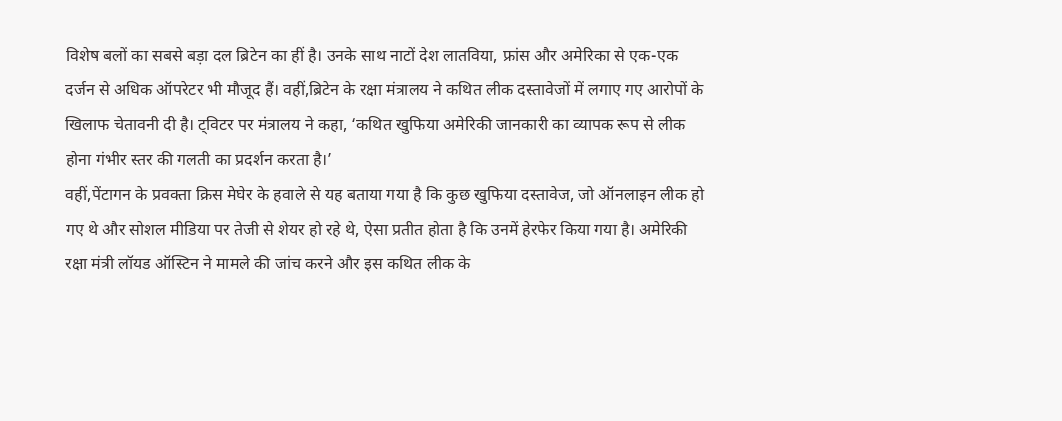विशेष बलों का सबसे बड़ा दल ब्रिटेन का हीं है। उनके साथ नाटों देश लातविया, फ्रांस और अमेरिका से एक-एक दर्जन से अधिक ऑपरेटर भी मौजूद हैं। वहीं,ब्रिटेन के रक्षा मंत्रालय ने कथित लीक दस्तावेजों में लगाए गए आरोपों के खिलाफ चेतावनी दी है। ट्विटर पर मंत्रालय ने कहा, ‘कथित खुफिया अमेरिकी जानकारी का व्यापक रूप से लीक होना गंभीर स्तर की गलती का प्रदर्शन करता है।’
वहीं,पेंटागन के प्रवक्ता क्रिस मेघेर के हवाले से यह बताया गया है कि कुछ खुफिया दस्तावेज, जो ऑनलाइन लीक हो गए थे और सोशल मीडिया पर तेजी से शेयर हो रहे थे, ऐसा प्रतीत होता है कि उनमें हेरफेर किया गया है। अमेरिकी रक्षा मंत्री लॉयड ऑस्टिन ने मामले की जांच करने और इस कथित लीक के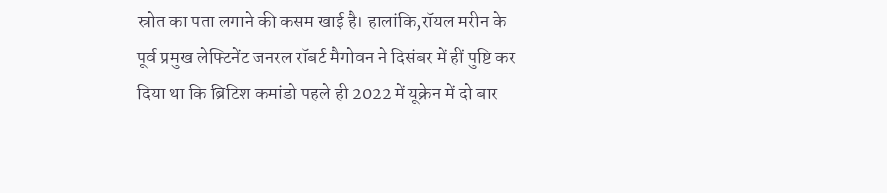स्रोत का पता लगाने की कसम खाई है। हालांकि,रॉयल मरीन के पूर्व प्रमुख लेफ्टिनेंट जनरल रॉबर्ट मैगोवन ने दिसंबर में हीं पुष्टि कर दिया था कि ब्रिटिश कमांडो पहले ही 2022 में यूक्रेन में दो बार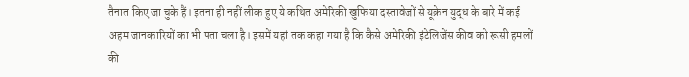तैनात किए जा चुके हैं। इतना ही नहीं लीक हुए ये कथित अमेरिकी खुफिया दस्तावेजों से यूक्रेन युद्ध के बारे में कई अहम जानकारियों का भी पता चला है। इसमें यहां तक कहा गया है कि कैसे अमेरिकी इंटेलिजेंस कीव को रूसी हमलों की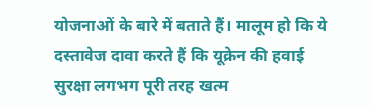योजनाओं के बारे में बताते हैं। मालूम हो कि ये दस्तावेज दावा करते हैं कि यूक्रेन की हवाई सुरक्षा लगभग पूरी तरह खत्म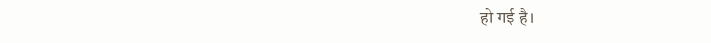हो गई है।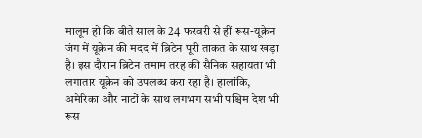मालूम हो कि बीते साल के 24 फरवरी से हीं रूस-यूक्रेन जंग में यूक्रेन की मदद में ब्रिटेन पूरी ताकत के साथ खड़ा है। इस दौरान ब्रिटेन तमाम तरह की सैनिक सहायता भी लगातार यूक्रेन को उपलब्ध करा रहा है। हालांकि, अमेरिका और नाटों के साथ लगभग सभी पश्चिम देश भी रूस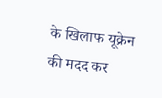के खिलाफ यूक्रेन की मदद कर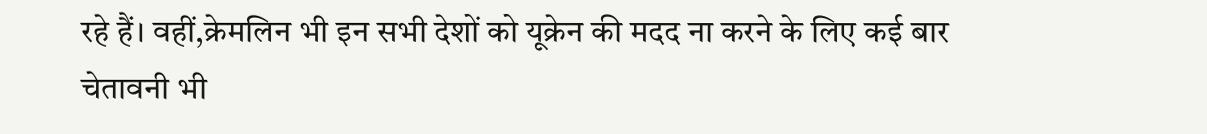रहे हैं। वहीं,क्रेमलिन भी इन सभी देशों को यूक्रेन की मदद ना करने के लिए कई बार चेतावनी भी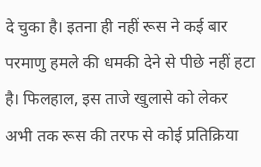दे चुका है। इतना ही नहीं रूस ने कई बार परमाणु हमले की धमकी देने से पीछे नहीं हटा है। फिलहाल, इस ताजे खुलासे को लेकर अभी तक रूस की तरफ से कोई प्रतिक्रिया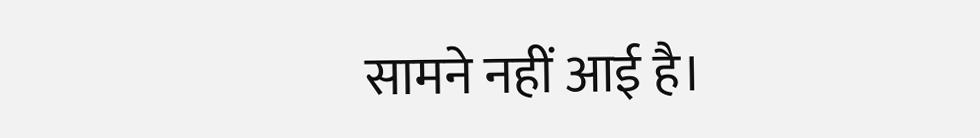सामने नहीं आई है।